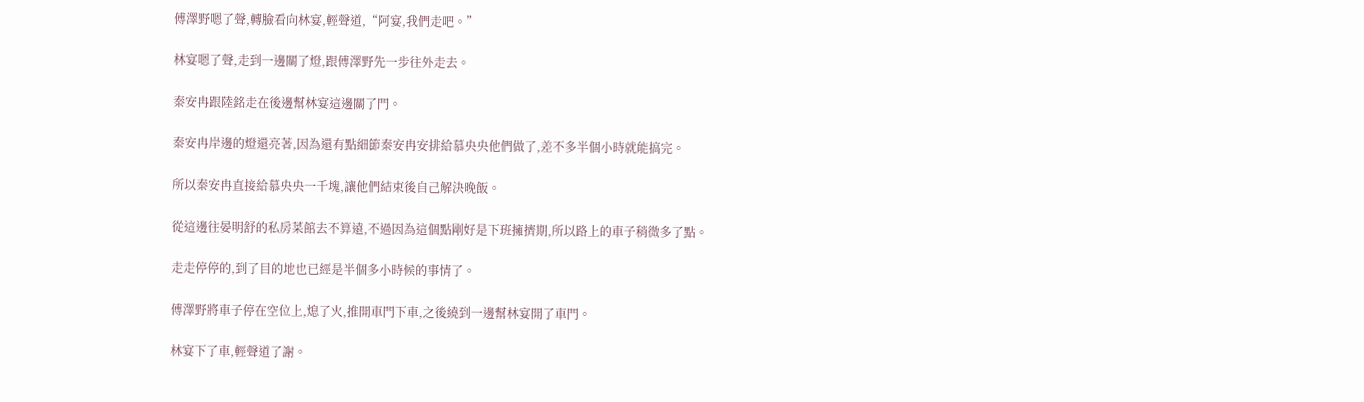傅澤野嗯了聲,轉臉看向林宴,輕聲道,“阿宴,我們走吧。”

林宴嗯了聲,走到一邊關了燈,跟傅澤野先一步往外走去。

秦安冉跟陸銘走在後邊幫林宴這邊關了門。

秦安冉岸邊的燈還亮著,因為還有點細節秦安冉安排給慕央央他們做了,差不多半個小時就能搞完。

所以秦安冉直接給慕央央一千塊,讓他們結束後自己解決晚飯。

從這邊往晏明舒的私房菜館去不算遠,不過因為這個點剛好是下班擁擠期,所以路上的車子稍微多了點。

走走停停的,到了目的地也已經是半個多小時候的事情了。

傅澤野將車子停在空位上,熄了火,推開車門下車,之後繞到一邊幫林宴開了車門。

林宴下了車,輕聲道了謝。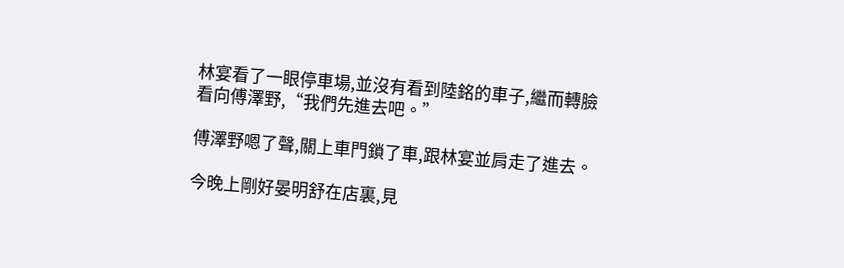林宴看了一眼停車場,並沒有看到陸銘的車子,繼而轉臉看向傅澤野,“我們先進去吧。”

傅澤野嗯了聲,關上車門鎖了車,跟林宴並肩走了進去。

今晚上剛好晏明舒在店裏,見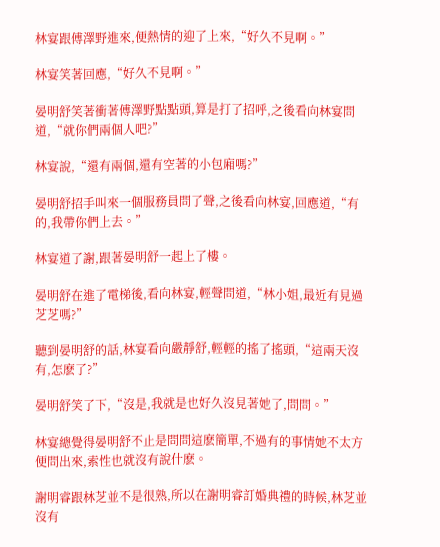林宴跟傅澤野進來,便熱情的迎了上來,“好久不見啊。”

林宴笑著回應,“好久不見啊。”

晏明舒笑著衝著傅澤野點點頭,算是打了招呼,之後看向林宴問道,“就你們兩個人吧?”

林宴說,“還有兩個,還有空著的小包廂嗎?”

晏明舒招手叫來一個服務員問了聲,之後看向林宴,回應道,“有的,我帶你們上去。”

林宴道了謝,跟著晏明舒一起上了樓。

晏明舒在進了電梯後,看向林宴,輕聲問道,“林小姐,最近有見過芝芝嗎?”

聽到晏明舒的話,林宴看向嚴靜舒,輕輕的搖了搖頭,“這兩天沒有,怎麽了?”

晏明舒笑了下,“沒是,我就是也好久沒見著她了,問問。”

林宴總覺得晏明舒不止是問問這麽簡單,不過有的事情她不太方便問出來,索性也就沒有說什麽。

謝明睿跟林芝並不是很熟,所以在謝明睿訂婚典禮的時候,林芝並沒有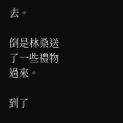去。

倒是林桑送了一些禮物過來。

到了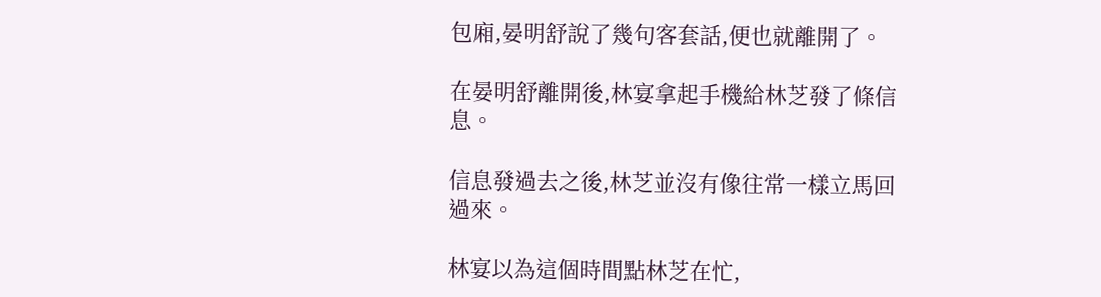包廂,晏明舒說了幾句客套話,便也就離開了。

在晏明舒離開後,林宴拿起手機給林芝發了條信息。

信息發過去之後,林芝並沒有像往常一樣立馬回過來。

林宴以為這個時間點林芝在忙,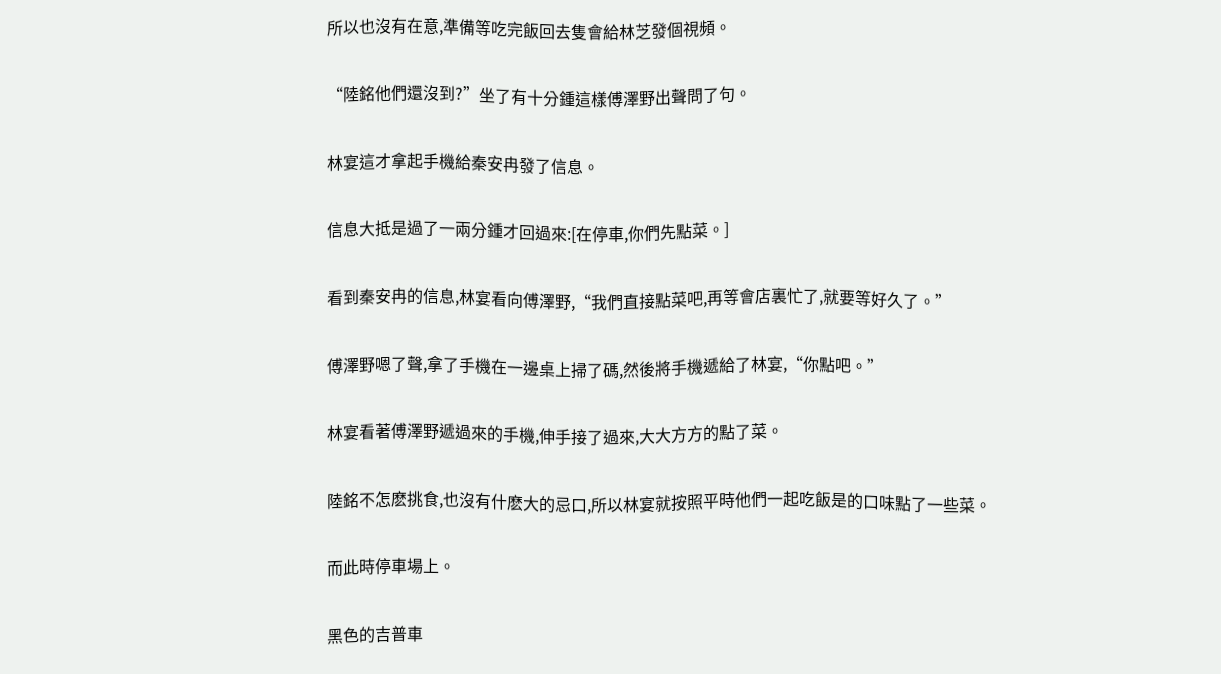所以也沒有在意,準備等吃完飯回去隻會給林芝發個視頻。

“陸銘他們還沒到?”坐了有十分鍾這樣傅澤野出聲問了句。

林宴這才拿起手機給秦安冉發了信息。

信息大抵是過了一兩分鍾才回過來:[在停車,你們先點菜。]

看到秦安冉的信息,林宴看向傅澤野,“我們直接點菜吧,再等會店裏忙了,就要等好久了。”

傅澤野嗯了聲,拿了手機在一邊桌上掃了碼,然後將手機遞給了林宴,“你點吧。”

林宴看著傅澤野遞過來的手機,伸手接了過來,大大方方的點了菜。

陸銘不怎麽挑食,也沒有什麽大的忌口,所以林宴就按照平時他們一起吃飯是的口味點了一些菜。

而此時停車場上。

黑色的吉普車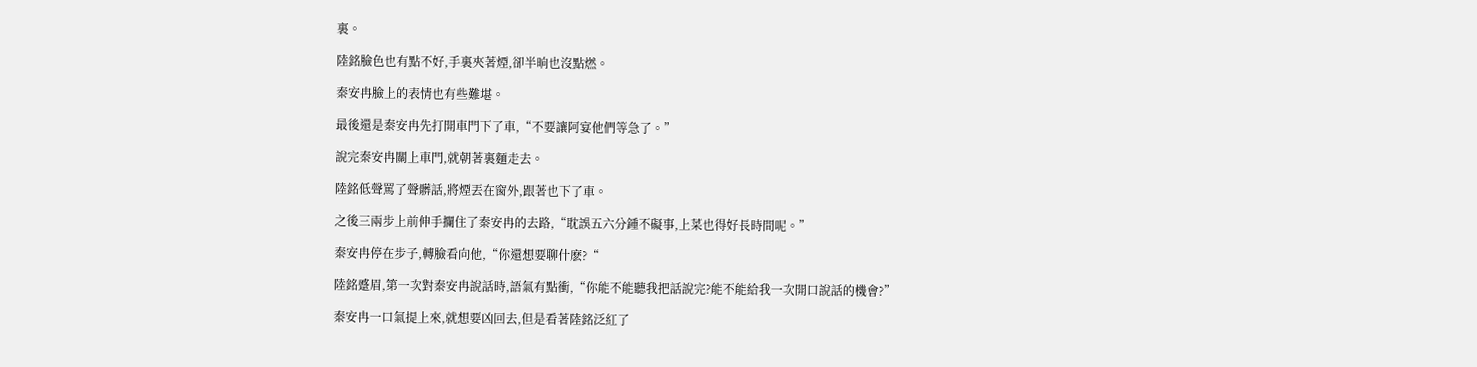裏。

陸銘臉色也有點不好,手裏夾著煙,卻半晌也沒點燃。

秦安冉臉上的表情也有些難堪。

最後還是秦安冉先打開車門下了車,“不要讓阿宴他們等急了。”

說完秦安冉關上車門,就朝著裏麵走去。

陸銘低聲罵了聲髒話,將煙丟在窗外,跟著也下了車。

之後三兩步上前伸手攔住了秦安冉的去路,“耽誤五六分鍾不礙事,上菜也得好長時間呢。”

秦安冉停在步子,轉臉看向他,“你還想要聊什麽?“

陸銘蹙眉,第一次對秦安冉說話時,語氣有點衝,“你能不能聽我把話說完?能不能給我一次開口說話的機會?”

秦安冉一口氣提上來,就想要凶回去,但是看著陸銘泛紅了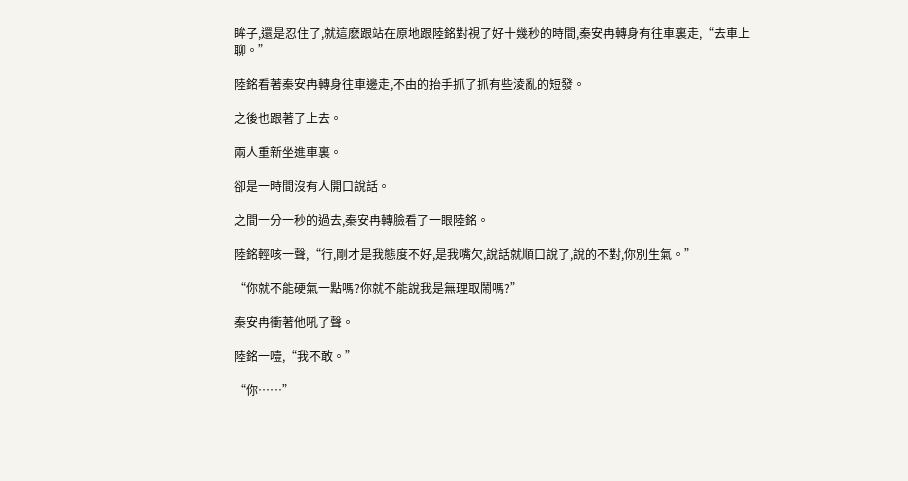眸子,還是忍住了,就這麽跟站在原地跟陸銘對視了好十幾秒的時間,秦安冉轉身有往車裏走,“去車上聊。”

陸銘看著秦安冉轉身往車邊走,不由的抬手抓了抓有些淩亂的短發。

之後也跟著了上去。

兩人重新坐進車裏。

卻是一時間沒有人開口說話。

之間一分一秒的過去,秦安冉轉臉看了一眼陸銘。

陸銘輕咳一聲,“行,剛才是我態度不好,是我嘴欠,說話就順口說了,說的不對,你別生氣。”

“你就不能硬氣一點嗎?你就不能說我是無理取鬧嗎?”

秦安冉衝著他吼了聲。

陸銘一噎,“我不敢。”

“你……”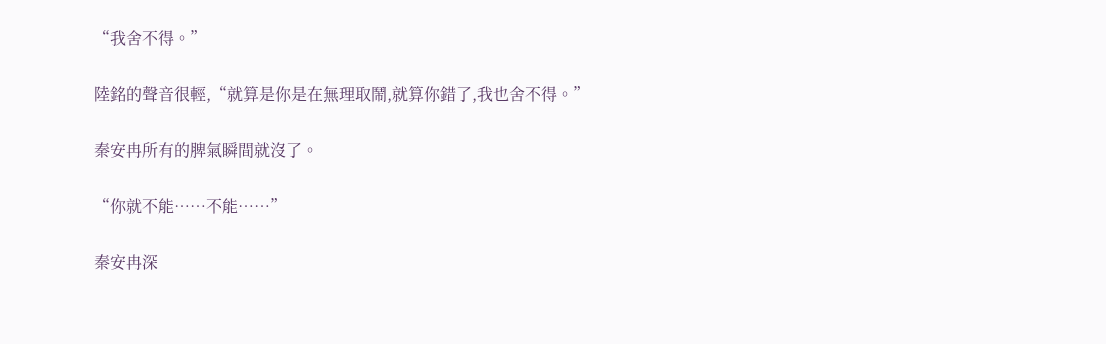“我舍不得。”

陸銘的聲音很輕,“就算是你是在無理取鬧,就算你錯了,我也舍不得。”

秦安冉所有的脾氣瞬間就沒了。

“你就不能……不能……”

秦安冉深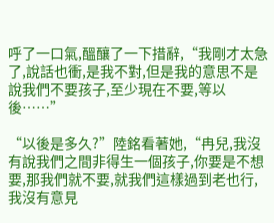呼了一口氣,醞釀了一下措辭,“我剛才太急了,說話也衝,是我不對,但是我的意思不是說我們不要孩子,至少現在不要,等以後……”

“以後是多久?”陸銘看著她,“冉兒,我沒有說我們之間非得生一個孩子,你要是不想要,那我們就不要,就我們這樣過到老也行,我沒有意見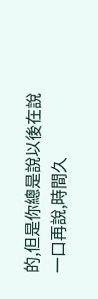的,但是你總是說以後在說一口再說,時間久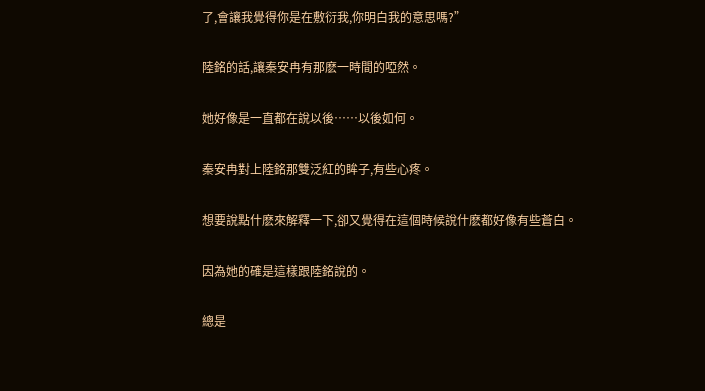了,會讓我覺得你是在敷衍我,你明白我的意思嗎?”

陸銘的話,讓秦安冉有那麽一時間的啞然。

她好像是一直都在說以後……以後如何。

秦安冉對上陸銘那雙泛紅的眸子,有些心疼。

想要說點什麽來解釋一下,卻又覺得在這個時候說什麽都好像有些蒼白。

因為她的確是這樣跟陸銘說的。

總是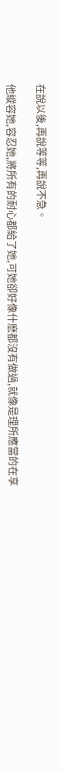在說以後,再說等等,再說不急。

他縱容她,容忍她,將所有的耐心都給了她,可她卻好像什麽都沒有做過,就像是理所應當的在享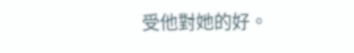受他對她的好。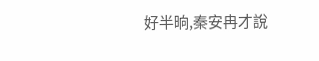好半晌,秦安冉才說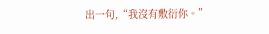出一句,“我沒有敷衍你。”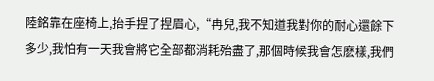陸銘靠在座椅上,抬手捏了捏眉心,“冉兒,我不知道我對你的耐心還餘下多少,我怕有一天我會將它全部都消耗殆盡了,那個時候我會怎麽樣,我們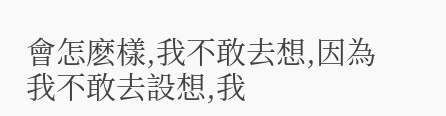會怎麽樣,我不敢去想,因為我不敢去設想,我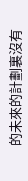的未來的計劃裏沒有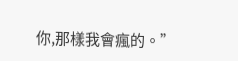你,那樣我會瘋的。”